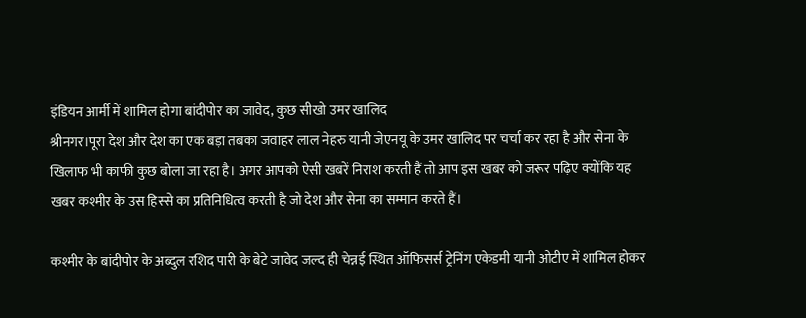इंडियन आर्मी में शामिल होगा बांदीपोर का जावेद, कुछ सीखो उमर खालिद
श्रीनगर।पूरा देश और देश का एक बड़ा तबका जवाहर लाल नेहरु यानी जेएनयू के उमर खालिद पर चर्चा कर रहा है और सेना के खिलाफ भी काफी कुछ बोला जा रहा है। अगर आपको ऐसी खबरें निराश करती हैं तो आप इस खबर को जरूर पढ़िए क्योंकि यह खबर कश्मीर के उस हिस्से का प्रतिनिधित्व करती है जो देश और सेना का सम्मान करते हैं।

कश्मीर के बांदीपोर के अब्दुल रशिद पारी के बेटे जावेद जल्द ही चेन्नई स्थित ऑफिसर्स ट्रेनिंग एकेडमी यानी ओटीए में शामिल होकर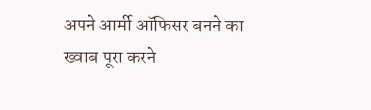अपने आर्मी ऑफिसर बनने का ख्वाब पूरा करने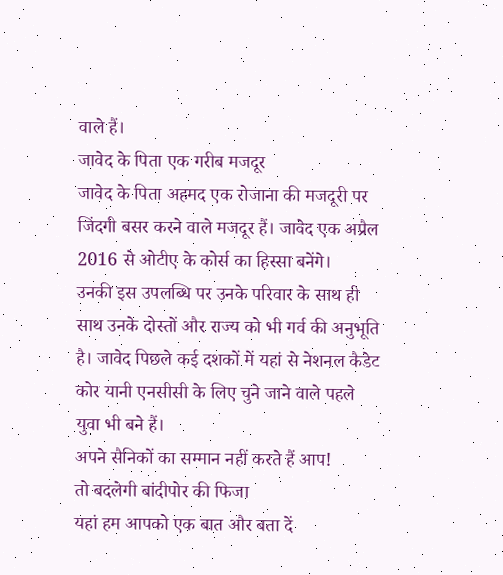वाले हैं।
जावेद के पिता एक गरीब मजदूर
जावेद के पिता अहमद एक रोजाना की मजदूरी पर जिंदगी बसर करने वाले मजदूर हैं। जावेद एक अप्रैल 2016 से ओटीए के कोर्स का हिस्सा बनेंगे।
उनकी इस उपलब्धि पर उनके परिवार के साथ ही साथ उनके दोस्तों और राज्य को भी गर्व की अनुभूति है। जावेद पिछले कई दशकों में यहां से नेशनल कैडेट कोर यानी एनसीसी के लिए चुने जाने वाले पहले युवा भी बने हैं।
अपने सैनिकों का सम्मान नहीं करते हैं आप!
तो बदलेगी बांदीपोर की फिजा
यहां हम आपको एक बात और बता दें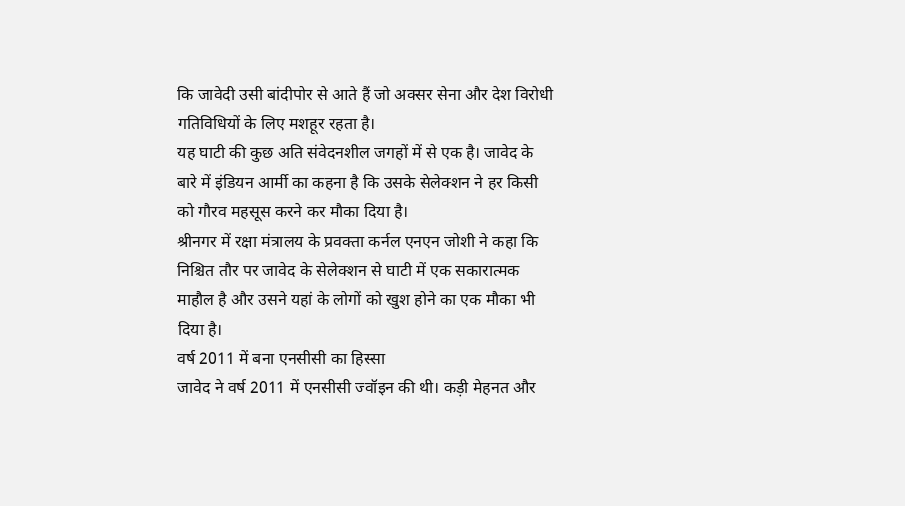कि जावेदी उसी बांदीपोर से आते हैं जो अक्सर सेना और देश विरोधी गतिविधियों के लिए मशहूर रहता है।
यह घाटी की कुछ अति संवेदनशील जगहों में से एक है। जावेद के बारे में इंडियन आर्मी का कहना है कि उसके सेलेक्शन ने हर किसी को गौरव महसूस करने कर मौका दिया है।
श्रीनगर में रक्षा मंत्रालय के प्रवक्ता कर्नल एनएन जोशी ने कहा कि निश्चित तौर पर जावेद के सेलेक्शन से घाटी में एक सकारात्मक माहौल है और उसने यहां के लोगों को खुश होने का एक मौका भी दिया है।
वर्ष 2011 में बना एनसीसी का हिस्सा
जावेद ने वर्ष 2011 में एनसीसी ज्वॉइन की थी। कड़ी मेहनत और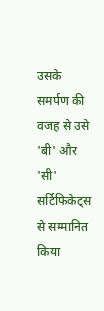उसके समर्पण की वजह से उसे 'बी' और 'सी' सर्टिफिकेट्स से सम्मानित किया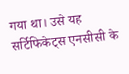गया था। उसे यह सर्टिफिकेट्स एनसीसी के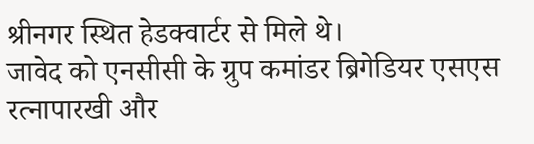श्रीनगर स्थित हेडक्वार्टर से मिले थे।
जावेद को एनसीसी के ग्रुप कमांडर ब्रिगेडियर एसएस रत्नापारखी और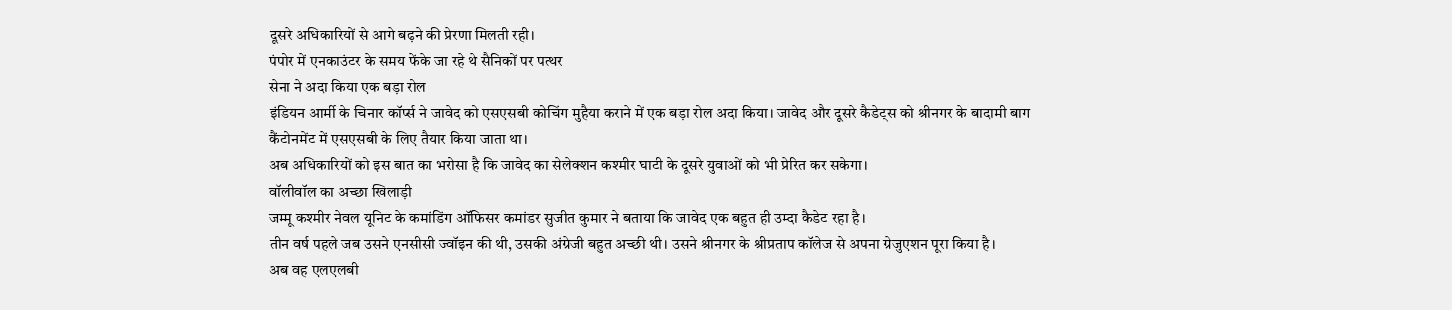दूसरे अधिकारियों से आगे बढ़ने की प्रेरणा मिलती रही।
पंपोर में एनकाउंटर के समय फेंके जा रहे थे सैनिकों पर पत्थर
सेना ने अदा किया एक बड़ा रोल
इंडियन आर्मी के चिनार कॉर्प्स ने जावेद को एसएसबी कोचिंग मुहैया कराने में एक बड़ा रोल अदा किया। जावेद और दूसरे कैडेट्स को श्रीनगर के बादामी बाग कैंटोनमेंट में एसएसबी के लिए तैयार किया जाता था।
अब अधिकारियों को इस बात का भरोसा है कि जावेद का सेलेक्शन कश्मीर घाटी के दूसरे युवाओं को भी प्रेरित कर सकेगा।
वॉलीवॉल का अच्छा खिलाड़ी
जम्मू कश्मीर नेवल यूनिट के कमांडिंग ऑफिसर कमांडर सुजीत कुमार ने बताया कि जावेद एक बहुत ही उम्दा कैडेट रहा है।
तीन वर्ष पहले जब उसने एनसीसी ज्वॉइन की थी, उसकी अंग्रेजी बहुत अच्छी थी। उसने श्रीनगर के श्रीप्रताप कॉलेज से अपना ग्रेजुएशन पूरा किया है।
अब वह एलएलबी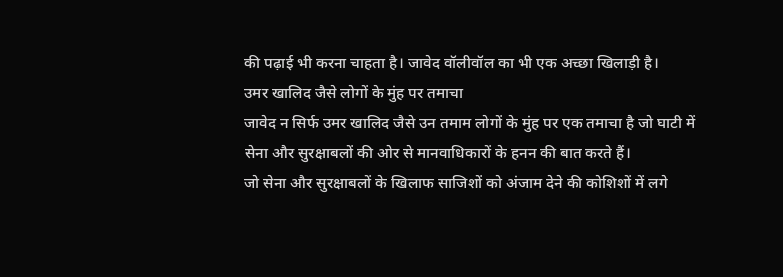की पढ़ाई भी करना चाहता है। जावेद वॉलीवॉल का भी एक अच्छा खिलाड़ी है।
उमर खालिद जैसे लोगों के मुंह पर तमाचा
जावेद न सिर्फ उमर खालिद जैसे उन तमाम लोगों के मुंह पर एक तमाचा है जो घाटी में सेना और सुरक्षाबलों की ओर से मानवाधिकारों के हनन की बात करते हैं।
जो सेना और सुरक्षाबलों के खिलाफ साजिशों को अंजाम देने की कोशिशों में लगे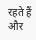रहते हैं और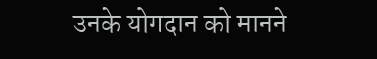उनके योगदान को मानने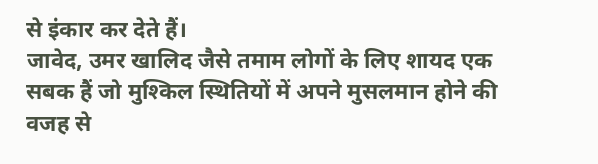से इंकार कर देते हैं।
जावेद, उमर खालिद जैसे तमाम लोगों के लिए शायद एक सबक हैं जो मुश्किल स्थितियों में अपने मुसलमान होने की वजह से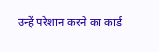उन्हें परेशान करने का कार्ड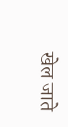खेल जाते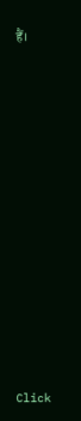हैं।












Click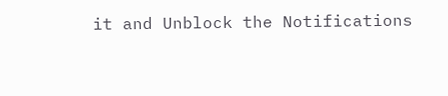it and Unblock the Notifications